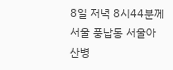8일 저녁 8시44분께 서울 풍납동 서울아산병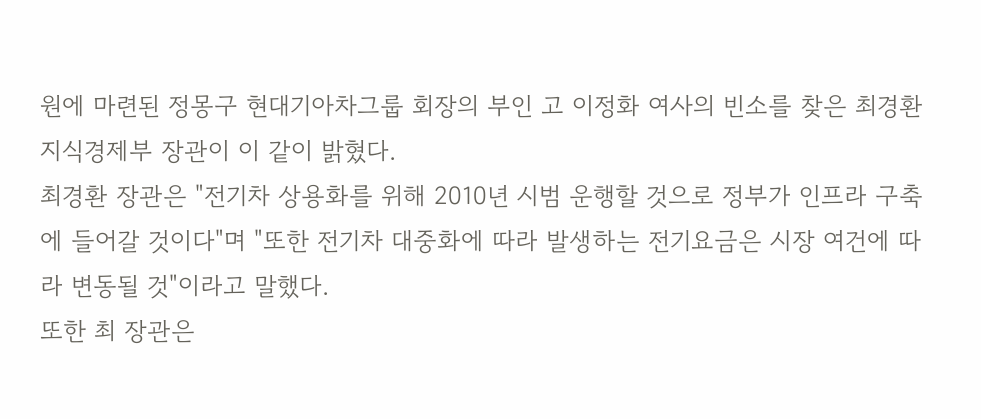원에 마련된 정몽구 현대기아차그룹 회장의 부인 고 이정화 여사의 빈소를 찾은 최경환 지식경제부 장관이 이 같이 밝혔다.
최경환 장관은 "전기차 상용화를 위해 2010년 시범 운행할 것으로 정부가 인프라 구축에 들어갈 것이다"며 "또한 전기차 대중화에 따라 발생하는 전기요금은 시장 여건에 따라 변동될 것"이라고 말했다.
또한 최 장관은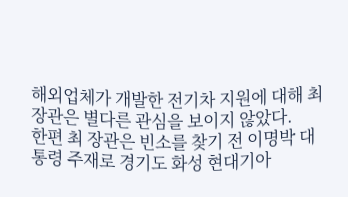해외업체가 개발한 전기차 지원에 대해 최 장관은 별다른 관심을 보이지 않았다.
한편 최 장관은 빈소를 찾기 전 이명박 대통령 주재로 경기도 화성 현대기아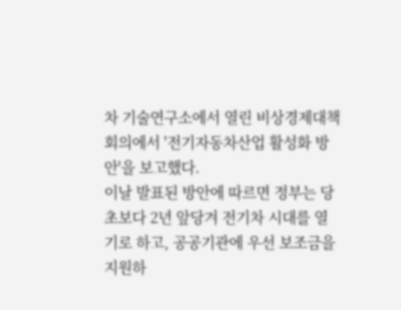차 기술연구소에서 열린 비상경제대책회의에서 '전기자동차산업 활성화 방안'을 보고했다.
이날 발표된 방안에 따르면 정부는 당초보다 2년 앞당겨 전기차 시대를 열기로 하고, 공공기관에 우선 보조금을 지원하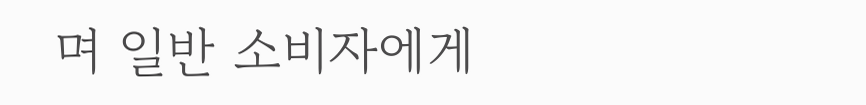며 일반 소비자에게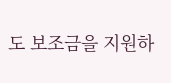도 보조금을 지원하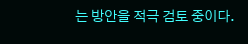는 방안을 적극 검토 중이다.